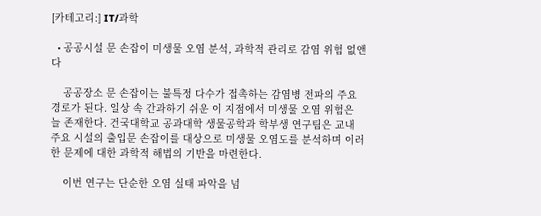[카테고리:] IT/과학

  • 공공시설 문 손잡이 미생물 오염 분석, 과학적 관리로 감염 위험 없앤다

    공공장소 문 손잡이는 불특정 다수가 접촉하는 감염병 전파의 주요 경로가 된다. 일상 속 간과하기 쉬운 이 지점에서 미생물 오염 위험은 늘 존재한다. 건국대학교 공과대학 생물공학과 학부생 연구팀은 교내 주요 시설의 출입문 손잡이를 대상으로 미생물 오염도를 분석하며 이러한 문제에 대한 과학적 해법의 기반을 마련한다.

    이번 연구는 단순한 오염 실태 파악을 넘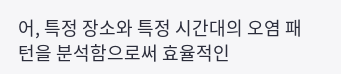어, 특정 장소와 특정 시간대의 오염 패턴을 분석함으로써 효율적인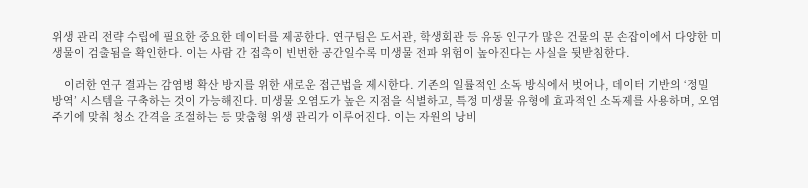위생 관리 전략 수립에 필요한 중요한 데이터를 제공한다. 연구팀은 도서관, 학생회관 등 유동 인구가 많은 건물의 문 손잡이에서 다양한 미생물이 검출됨을 확인한다. 이는 사람 간 접촉이 빈번한 공간일수록 미생물 전파 위험이 높아진다는 사실을 뒷받침한다.

    이러한 연구 결과는 감염병 확산 방지를 위한 새로운 접근법을 제시한다. 기존의 일률적인 소독 방식에서 벗어나, 데이터 기반의 ‘정밀 방역’ 시스템을 구축하는 것이 가능해진다. 미생물 오염도가 높은 지점을 식별하고, 특정 미생물 유형에 효과적인 소독제를 사용하며, 오염 주기에 맞춰 청소 간격을 조절하는 등 맞춤형 위생 관리가 이루어진다. 이는 자원의 낭비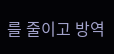를 줄이고 방역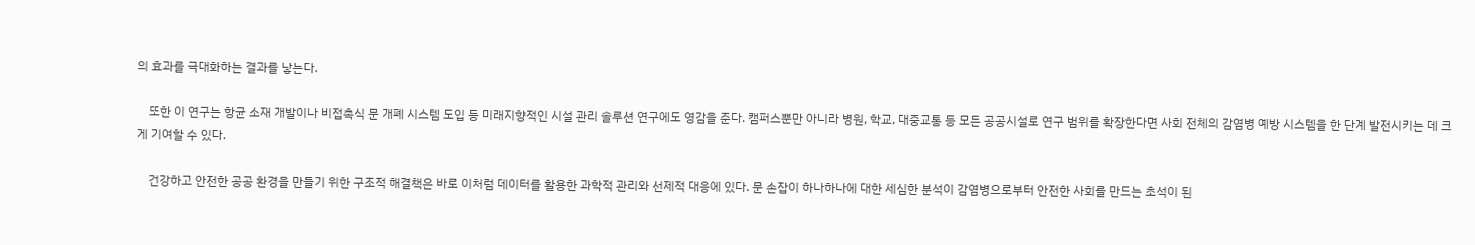의 효과를 극대화하는 결과를 낳는다.

    또한 이 연구는 항균 소재 개발이나 비접촉식 문 개폐 시스템 도입 등 미래지향적인 시설 관리 솔루션 연구에도 영감을 준다. 캠퍼스뿐만 아니라 병원, 학교, 대중교통 등 모든 공공시설로 연구 범위를 확장한다면 사회 전체의 감염병 예방 시스템을 한 단계 발전시키는 데 크게 기여할 수 있다.

    건강하고 안전한 공공 환경을 만들기 위한 구조적 해결책은 바로 이처럼 데이터를 활용한 과학적 관리와 선제적 대응에 있다. 문 손잡이 하나하나에 대한 세심한 분석이 감염병으로부터 안전한 사회를 만드는 초석이 된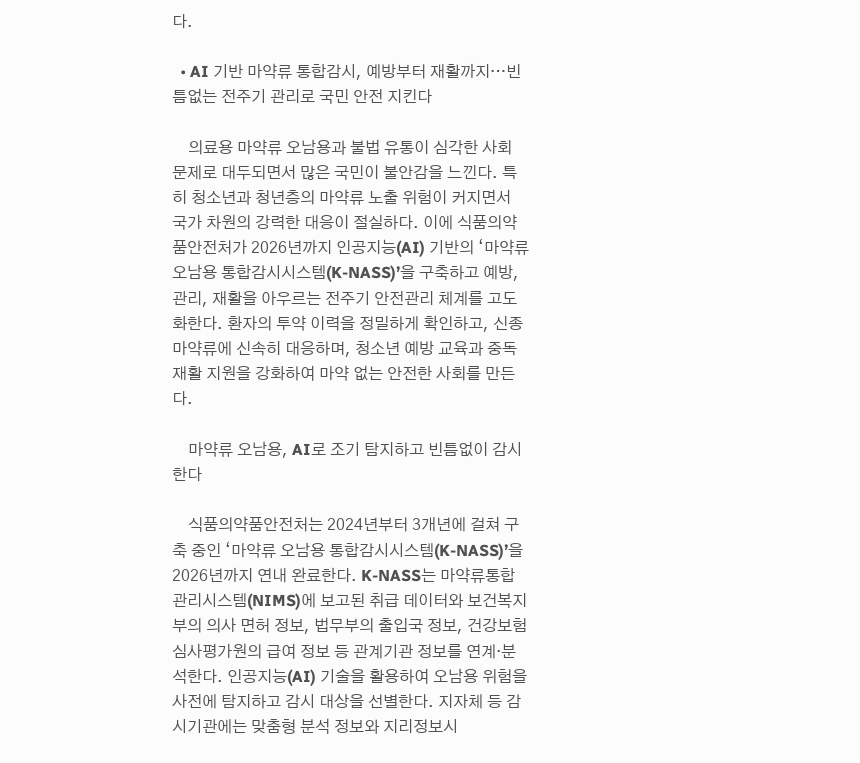다.

  • AI 기반 마약류 통합감시, 예방부터 재활까지…빈틈없는 전주기 관리로 국민 안전 지킨다

    의료용 마약류 오남용과 불법 유통이 심각한 사회 문제로 대두되면서 많은 국민이 불안감을 느낀다. 특히 청소년과 청년층의 마약류 노출 위험이 커지면서 국가 차원의 강력한 대응이 절실하다. 이에 식품의약품안전처가 2026년까지 인공지능(AI) 기반의 ‘마약류 오남용 통합감시시스템(K-NASS)’을 구축하고 예방, 관리, 재활을 아우르는 전주기 안전관리 체계를 고도화한다. 환자의 투약 이력을 정밀하게 확인하고, 신종 마약류에 신속히 대응하며, 청소년 예방 교육과 중독 재활 지원을 강화하여 마약 없는 안전한 사회를 만든다.

    마약류 오남용, AI로 조기 탐지하고 빈틈없이 감시한다

    식품의약품안전처는 2024년부터 3개년에 걸쳐 구축 중인 ‘마약류 오남용 통합감시시스템(K-NASS)’을 2026년까지 연내 완료한다. K-NASS는 마약류통합관리시스템(NIMS)에 보고된 취급 데이터와 보건복지부의 의사 면허 정보, 법무부의 출입국 정보, 건강보험심사평가원의 급여 정보 등 관계기관 정보를 연계·분석한다. 인공지능(AI) 기술을 활용하여 오남용 위험을 사전에 탐지하고 감시 대상을 선별한다. 지자체 등 감시기관에는 맞춤형 분석 정보와 지리정보시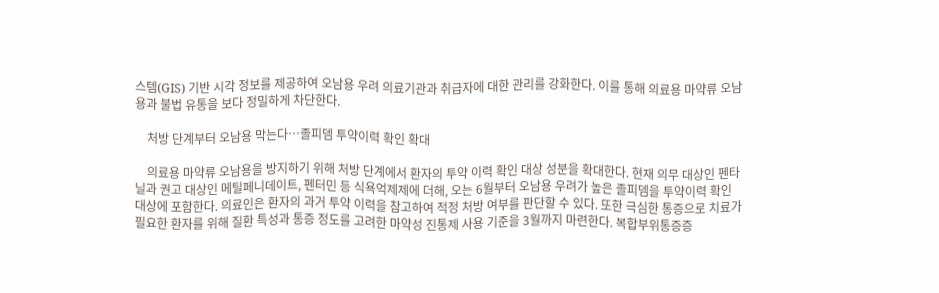스템(GIS) 기반 시각 정보를 제공하여 오남용 우려 의료기관과 취급자에 대한 관리를 강화한다. 이를 통해 의료용 마약류 오남용과 불법 유통을 보다 정밀하게 차단한다.

    처방 단계부터 오남용 막는다…졸피뎀 투약이력 확인 확대

    의료용 마약류 오남용을 방지하기 위해 처방 단계에서 환자의 투약 이력 확인 대상 성분을 확대한다. 현재 의무 대상인 펜타닐과 권고 대상인 메틸페니데이트, 펜터민 등 식욕억제제에 더해, 오는 6월부터 오남용 우려가 높은 졸피뎀을 투약이력 확인 대상에 포함한다. 의료인은 환자의 과거 투약 이력을 참고하여 적정 처방 여부를 판단할 수 있다. 또한 극심한 통증으로 치료가 필요한 환자를 위해 질환 특성과 통증 정도를 고려한 마약성 진통제 사용 기준을 3월까지 마련한다. 복합부위통증증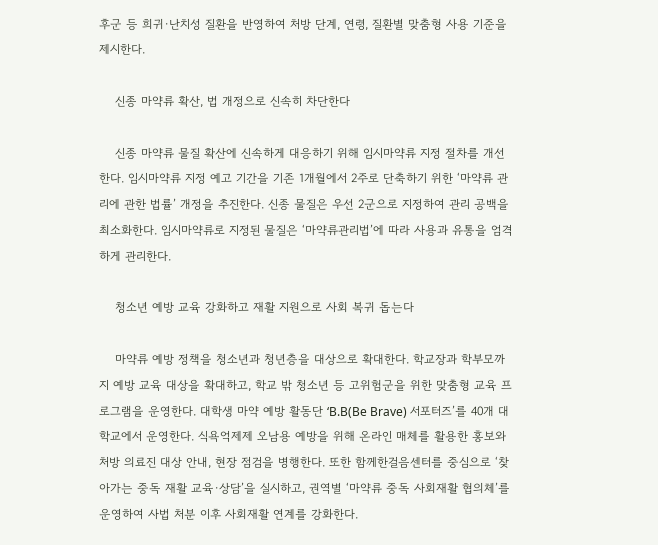후군 등 희귀·난치성 질환을 반영하여 처방 단계, 연령, 질환별 맞춤형 사용 기준을 제시한다.

    신종 마약류 확산, 법 개정으로 신속히 차단한다

    신종 마약류 물질 확산에 신속하게 대응하기 위해 임시마약류 지정 절차를 개선한다. 임시마약류 지정 예고 기간을 기존 1개월에서 2주로 단축하기 위한 ‘마약류 관리에 관한 법률’ 개정을 추진한다. 신종 물질은 우선 2군으로 지정하여 관리 공백을 최소화한다. 임시마약류로 지정된 물질은 ‘마약류관리법’에 따라 사용과 유통을 엄격하게 관리한다.

    청소년 예방 교육 강화하고 재활 지원으로 사회 복귀 돕는다

    마약류 예방 정책을 청소년과 청년층을 대상으로 확대한다. 학교장과 학부모까지 예방 교육 대상을 확대하고, 학교 밖 청소년 등 고위험군을 위한 맞춤형 교육 프로그램을 운영한다. 대학생 마약 예방 활동단 ‘B.B(Be Brave) 서포터즈’를 40개 대학교에서 운영한다. 식욕억제제 오남용 예방을 위해 온라인 매체를 활용한 홍보와 처방 의료진 대상 안내, 현장 점검을 병행한다. 또한 함께한걸음센터를 중심으로 ‘찾아가는 중독 재활 교육·상담’을 실시하고, 권역별 ‘마약류 중독 사회재활 협의체’를 운영하여 사법 처분 이후 사회재활 연계를 강화한다.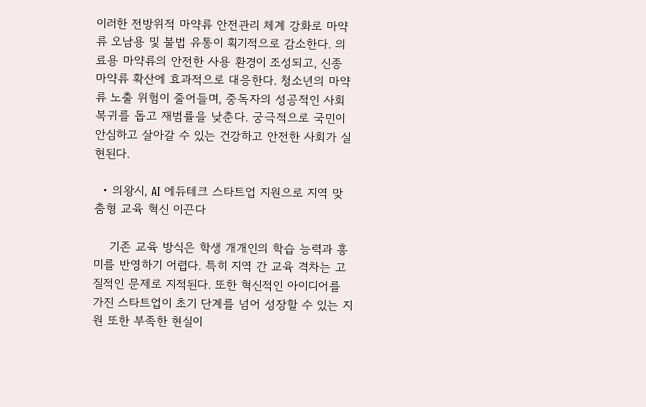이러한 전방위적 마약류 안전관리 체계 강화로 마약류 오남용 및 불법 유통이 획기적으로 감소한다. 의료용 마약류의 안전한 사용 환경이 조성되고, 신종 마약류 확산에 효과적으로 대응한다. 청소년의 마약류 노출 위험이 줄어들며, 중독자의 성공적인 사회 복귀를 돕고 재범률을 낮춘다. 궁극적으로 국민이 안심하고 살아갈 수 있는 건강하고 안전한 사회가 실현된다.

  • 의왕시, AI 에듀테크 스타트업 지원으로 지역 맞춤형 교육 혁신 이끈다

    기존 교육 방식은 학생 개개인의 학습 능력과 흥미를 반영하기 어렵다. 특히 지역 간 교육 격차는 고질적인 문제로 지적된다. 또한 혁신적인 아이디어를 가진 스타트업이 초기 단계를 넘어 성장할 수 있는 지원 또한 부족한 현실이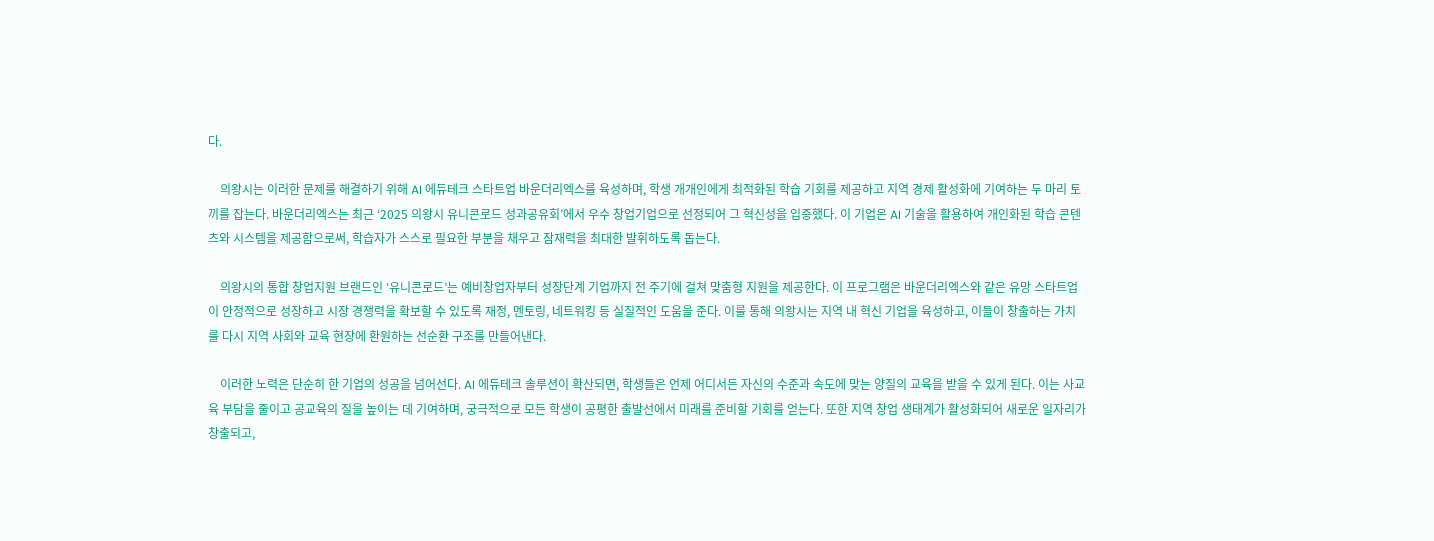다.

    의왕시는 이러한 문제를 해결하기 위해 AI 에듀테크 스타트업 바운더리엑스를 육성하며, 학생 개개인에게 최적화된 학습 기회를 제공하고 지역 경제 활성화에 기여하는 두 마리 토끼를 잡는다. 바운더리엑스는 최근 ‘2025 의왕시 유니콘로드 성과공유회’에서 우수 창업기업으로 선정되어 그 혁신성을 입증했다. 이 기업은 AI 기술을 활용하여 개인화된 학습 콘텐츠와 시스템을 제공함으로써, 학습자가 스스로 필요한 부분을 채우고 잠재력을 최대한 발휘하도록 돕는다.

    의왕시의 통합 창업지원 브랜드인 ‘유니콘로드’는 예비창업자부터 성장단계 기업까지 전 주기에 걸쳐 맞춤형 지원을 제공한다. 이 프로그램은 바운더리엑스와 같은 유망 스타트업이 안정적으로 성장하고 시장 경쟁력을 확보할 수 있도록 재정, 멘토링, 네트워킹 등 실질적인 도움을 준다. 이를 통해 의왕시는 지역 내 혁신 기업을 육성하고, 이들이 창출하는 가치를 다시 지역 사회와 교육 현장에 환원하는 선순환 구조를 만들어낸다.

    이러한 노력은 단순히 한 기업의 성공을 넘어선다. AI 에듀테크 솔루션이 확산되면, 학생들은 언제 어디서든 자신의 수준과 속도에 맞는 양질의 교육을 받을 수 있게 된다. 이는 사교육 부담을 줄이고 공교육의 질을 높이는 데 기여하며, 궁극적으로 모든 학생이 공평한 출발선에서 미래를 준비할 기회를 얻는다. 또한 지역 창업 생태계가 활성화되어 새로운 일자리가 창출되고,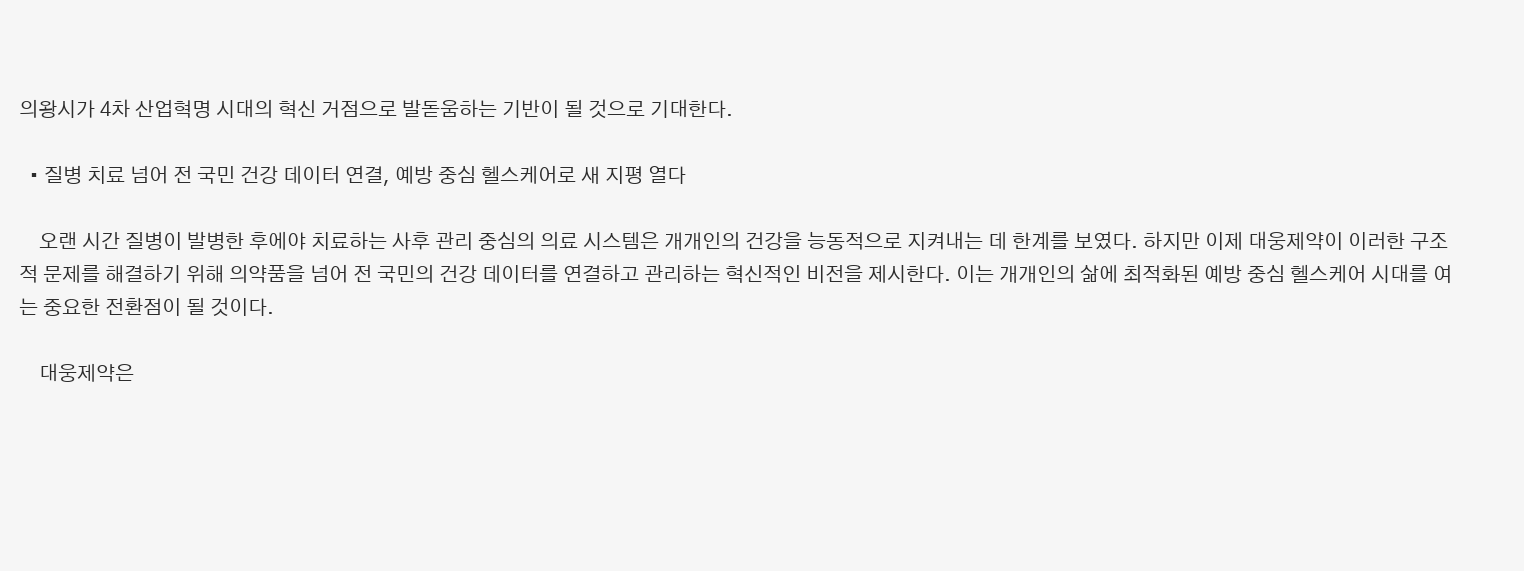의왕시가 4차 산업혁명 시대의 혁신 거점으로 발돋움하는 기반이 될 것으로 기대한다.

  • 질병 치료 넘어 전 국민 건강 데이터 연결, 예방 중심 헬스케어로 새 지평 열다

    오랜 시간 질병이 발병한 후에야 치료하는 사후 관리 중심의 의료 시스템은 개개인의 건강을 능동적으로 지켜내는 데 한계를 보였다. 하지만 이제 대웅제약이 이러한 구조적 문제를 해결하기 위해 의약품을 넘어 전 국민의 건강 데이터를 연결하고 관리하는 혁신적인 비전을 제시한다. 이는 개개인의 삶에 최적화된 예방 중심 헬스케어 시대를 여는 중요한 전환점이 될 것이다.

    대웅제약은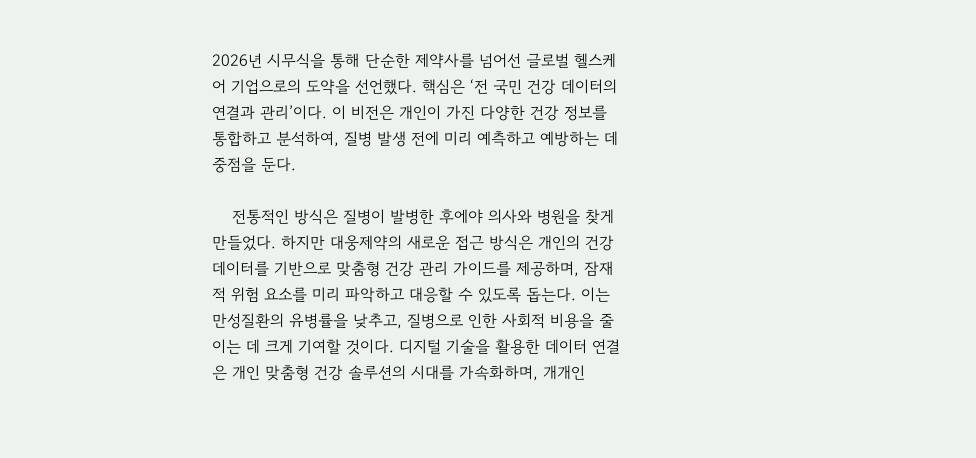2026년 시무식을 통해 단순한 제약사를 넘어선 글로벌 헬스케어 기업으로의 도약을 선언했다. 핵심은 ‘전 국민 건강 데이터의 연결과 관리’이다. 이 비전은 개인이 가진 다양한 건강 정보를 통합하고 분석하여, 질병 발생 전에 미리 예측하고 예방하는 데 중점을 둔다.

    전통적인 방식은 질병이 발병한 후에야 의사와 병원을 찾게 만들었다. 하지만 대웅제약의 새로운 접근 방식은 개인의 건강 데이터를 기반으로 맞춤형 건강 관리 가이드를 제공하며, 잠재적 위험 요소를 미리 파악하고 대응할 수 있도록 돕는다. 이는 만성질환의 유병률을 낮추고, 질병으로 인한 사회적 비용을 줄이는 데 크게 기여할 것이다. 디지털 기술을 활용한 데이터 연결은 개인 맞춤형 건강 솔루션의 시대를 가속화하며, 개개인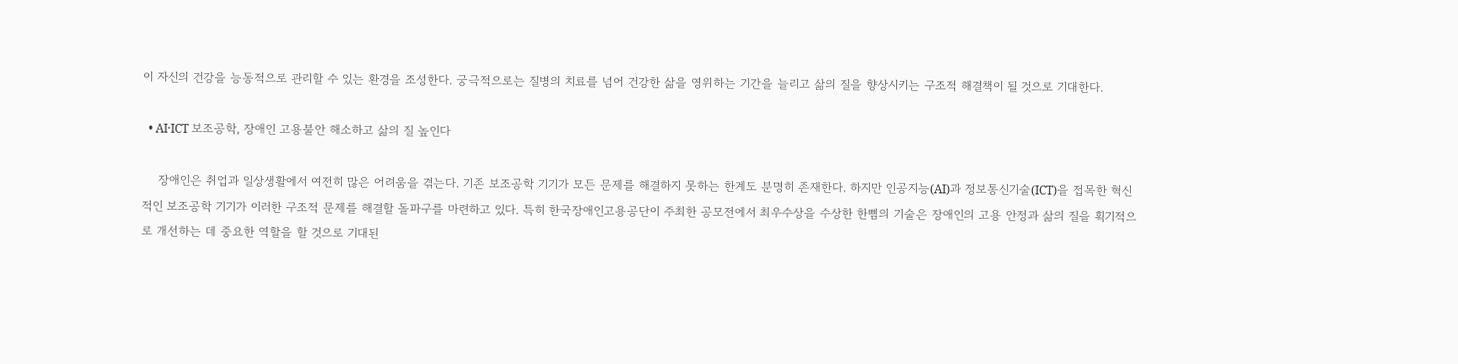이 자신의 건강을 능동적으로 관리할 수 있는 환경을 조성한다. 궁극적으로는 질병의 치료를 넘어 건강한 삶을 영위하는 기간을 늘리고 삶의 질을 향상시키는 구조적 해결책이 될 것으로 기대한다.

  • AI·ICT 보조공학, 장애인 고용불안 해소하고 삶의 질 높인다

    장애인은 취업과 일상생활에서 여전히 많은 어려움을 겪는다. 기존 보조공학 기기가 모든 문제를 해결하지 못하는 한계도 분명히 존재한다. 하지만 인공지능(AI)과 정보통신기술(ICT)을 접목한 혁신적인 보조공학 기기가 이러한 구조적 문제를 해결할 돌파구를 마련하고 있다. 특히 한국장애인고용공단이 주최한 공모전에서 최우수상을 수상한 한뼘의 기술은 장애인의 고용 안정과 삶의 질을 획기적으로 개선하는 데 중요한 역할을 할 것으로 기대된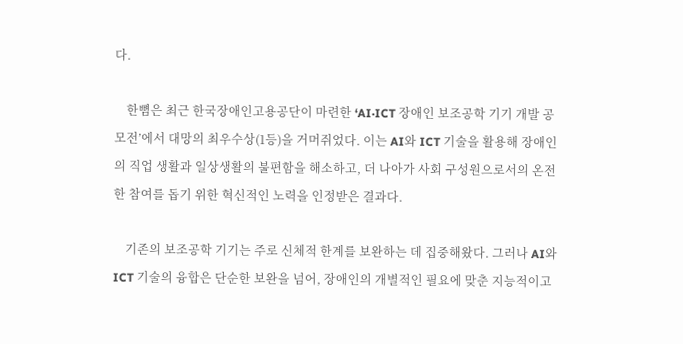다.

    한뼘은 최근 한국장애인고용공단이 마련한 ‘AI·ICT 장애인 보조공학 기기 개발 공모전’에서 대망의 최우수상(1등)을 거머쥐었다. 이는 AI와 ICT 기술을 활용해 장애인의 직업 생활과 일상생활의 불편함을 해소하고, 더 나아가 사회 구성원으로서의 온전한 참여를 돕기 위한 혁신적인 노력을 인정받은 결과다.

    기존의 보조공학 기기는 주로 신체적 한계를 보완하는 데 집중해왔다. 그러나 AI와 ICT 기술의 융합은 단순한 보완을 넘어, 장애인의 개별적인 필요에 맞춘 지능적이고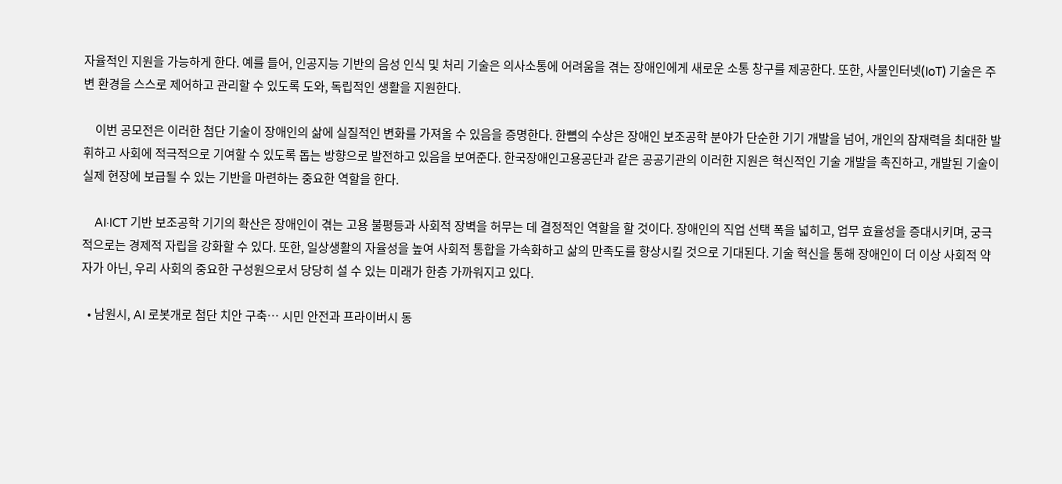자율적인 지원을 가능하게 한다. 예를 들어, 인공지능 기반의 음성 인식 및 처리 기술은 의사소통에 어려움을 겪는 장애인에게 새로운 소통 창구를 제공한다. 또한, 사물인터넷(IoT) 기술은 주변 환경을 스스로 제어하고 관리할 수 있도록 도와, 독립적인 생활을 지원한다.

    이번 공모전은 이러한 첨단 기술이 장애인의 삶에 실질적인 변화를 가져올 수 있음을 증명한다. 한뼘의 수상은 장애인 보조공학 분야가 단순한 기기 개발을 넘어, 개인의 잠재력을 최대한 발휘하고 사회에 적극적으로 기여할 수 있도록 돕는 방향으로 발전하고 있음을 보여준다. 한국장애인고용공단과 같은 공공기관의 이러한 지원은 혁신적인 기술 개발을 촉진하고, 개발된 기술이 실제 현장에 보급될 수 있는 기반을 마련하는 중요한 역할을 한다.

    AI·ICT 기반 보조공학 기기의 확산은 장애인이 겪는 고용 불평등과 사회적 장벽을 허무는 데 결정적인 역할을 할 것이다. 장애인의 직업 선택 폭을 넓히고, 업무 효율성을 증대시키며, 궁극적으로는 경제적 자립을 강화할 수 있다. 또한, 일상생활의 자율성을 높여 사회적 통합을 가속화하고 삶의 만족도를 향상시킬 것으로 기대된다. 기술 혁신을 통해 장애인이 더 이상 사회적 약자가 아닌, 우리 사회의 중요한 구성원으로서 당당히 설 수 있는 미래가 한층 가까워지고 있다.

  • 남원시, AI 로봇개로 첨단 치안 구축… 시민 안전과 프라이버시 동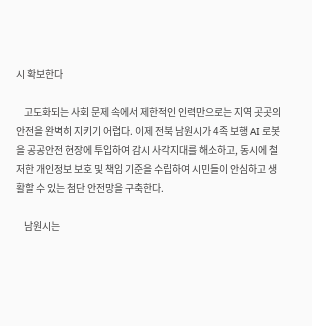시 확보한다

    고도화되는 사회 문제 속에서 제한적인 인력만으로는 지역 곳곳의 안전을 완벽히 지키기 어렵다. 이제 전북 남원시가 4족 보행 AI 로봇을 공공안전 현장에 투입하여 감시 사각지대를 해소하고, 동시에 철저한 개인정보 보호 및 책임 기준을 수립하여 시민들이 안심하고 생활할 수 있는 첨단 안전망을 구축한다.

    남원시는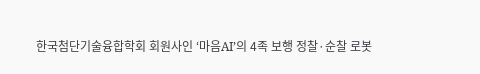한국첨단기술융합학회 회원사인 ‘마음AI’의 4족 보행 정찰·순찰 로봇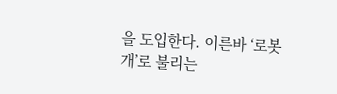을 도입한다. 이른바 ‘로봇개’로 불리는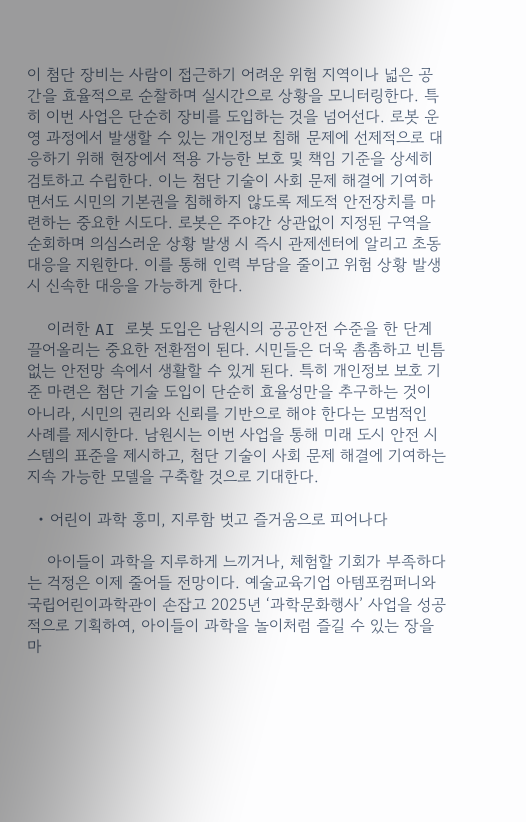이 첨단 장비는 사람이 접근하기 어려운 위험 지역이나 넓은 공간을 효율적으로 순찰하며 실시간으로 상황을 모니터링한다. 특히 이번 사업은 단순히 장비를 도입하는 것을 넘어선다. 로봇 운영 과정에서 발생할 수 있는 개인정보 침해 문제에 선제적으로 대응하기 위해 현장에서 적용 가능한 보호 및 책임 기준을 상세히 검토하고 수립한다. 이는 첨단 기술이 사회 문제 해결에 기여하면서도 시민의 기본권을 침해하지 않도록 제도적 안전장치를 마련하는 중요한 시도다. 로봇은 주야간 상관없이 지정된 구역을 순회하며 의심스러운 상황 발생 시 즉시 관제센터에 알리고 초동 대응을 지원한다. 이를 통해 인력 부담을 줄이고 위험 상황 발생 시 신속한 대응을 가능하게 한다.

    이러한 AI 로봇 도입은 남원시의 공공안전 수준을 한 단계 끌어올리는 중요한 전환점이 된다. 시민들은 더욱 촘촘하고 빈틈없는 안전망 속에서 생활할 수 있게 된다. 특히 개인정보 보호 기준 마련은 첨단 기술 도입이 단순히 효율성만을 추구하는 것이 아니라, 시민의 권리와 신뢰를 기반으로 해야 한다는 모범적인 사례를 제시한다. 남원시는 이번 사업을 통해 미래 도시 안전 시스템의 표준을 제시하고, 첨단 기술이 사회 문제 해결에 기여하는 지속 가능한 모델을 구축할 것으로 기대한다.

  • 어린이 과학 흥미, 지루함 벗고 즐거움으로 피어나다

    아이들이 과학을 지루하게 느끼거나, 체험할 기회가 부족하다는 걱정은 이제 줄어들 전망이다. 예술교육기업 아템포컴퍼니와 국립어린이과학관이 손잡고 2025년 ‘과학문화행사’ 사업을 성공적으로 기획하여, 아이들이 과학을 놀이처럼 즐길 수 있는 장을 마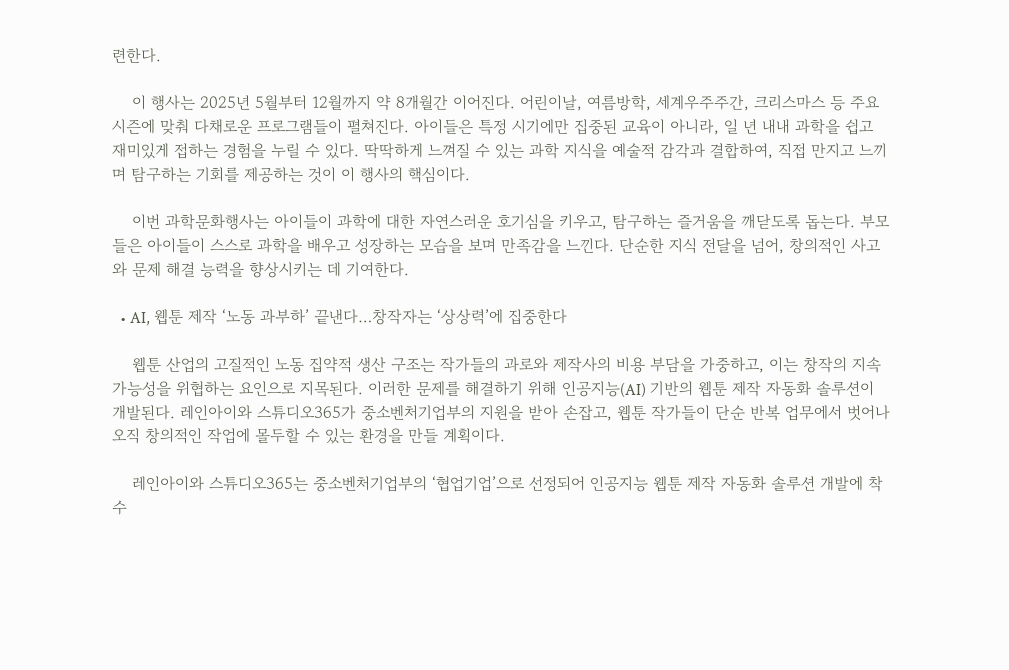련한다.

    이 행사는 2025년 5월부터 12월까지 약 8개월간 이어진다. 어린이날, 여름방학, 세계우주주간, 크리스마스 등 주요 시즌에 맞춰 다채로운 프로그램들이 펼쳐진다. 아이들은 특정 시기에만 집중된 교육이 아니라, 일 년 내내 과학을 쉽고 재미있게 접하는 경험을 누릴 수 있다. 딱딱하게 느껴질 수 있는 과학 지식을 예술적 감각과 결합하여, 직접 만지고 느끼며 탐구하는 기회를 제공하는 것이 이 행사의 핵심이다.

    이번 과학문화행사는 아이들이 과학에 대한 자연스러운 호기심을 키우고, 탐구하는 즐거움을 깨닫도록 돕는다. 부모들은 아이들이 스스로 과학을 배우고 성장하는 모습을 보며 만족감을 느낀다. 단순한 지식 전달을 넘어, 창의적인 사고와 문제 해결 능력을 향상시키는 데 기여한다.

  • AI, 웹툰 제작 ‘노동 과부하’ 끝낸다…창작자는 ‘상상력’에 집중한다

    웹툰 산업의 고질적인 노동 집약적 생산 구조는 작가들의 과로와 제작사의 비용 부담을 가중하고, 이는 창작의 지속 가능성을 위협하는 요인으로 지목된다. 이러한 문제를 해결하기 위해 인공지능(AI) 기반의 웹툰 제작 자동화 솔루션이 개발된다. 레인아이와 스튜디오365가 중소벤처기업부의 지원을 받아 손잡고, 웹툰 작가들이 단순 반복 업무에서 벗어나 오직 창의적인 작업에 몰두할 수 있는 환경을 만들 계획이다.

    레인아이와 스튜디오365는 중소벤처기업부의 ‘협업기업’으로 선정되어 인공지능 웹툰 제작 자동화 솔루션 개발에 착수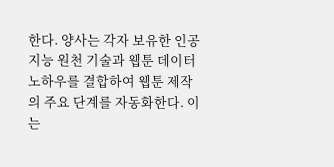한다. 양사는 각자 보유한 인공지능 원천 기술과 웹툰 데이터 노하우를 결합하여 웹툰 제작의 주요 단계를 자동화한다. 이는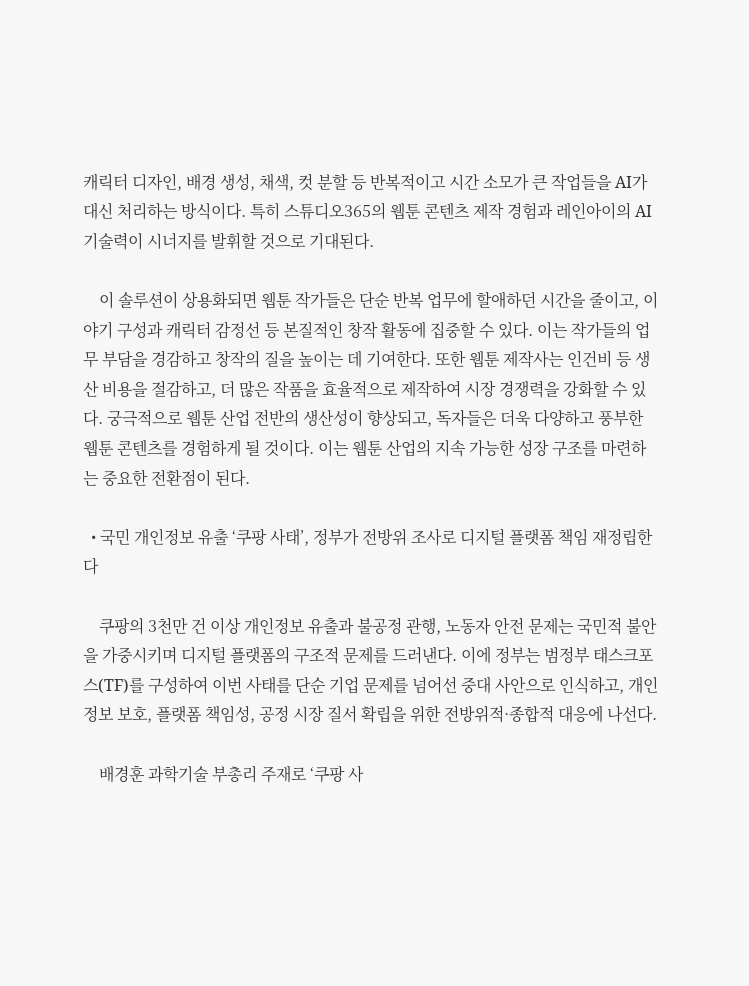캐릭터 디자인, 배경 생성, 채색, 컷 분할 등 반복적이고 시간 소모가 큰 작업들을 AI가 대신 처리하는 방식이다. 특히 스튜디오365의 웹툰 콘텐츠 제작 경험과 레인아이의 AI 기술력이 시너지를 발휘할 것으로 기대된다.

    이 솔루션이 상용화되면 웹툰 작가들은 단순 반복 업무에 할애하던 시간을 줄이고, 이야기 구성과 캐릭터 감정선 등 본질적인 창작 활동에 집중할 수 있다. 이는 작가들의 업무 부담을 경감하고 창작의 질을 높이는 데 기여한다. 또한 웹툰 제작사는 인건비 등 생산 비용을 절감하고, 더 많은 작품을 효율적으로 제작하여 시장 경쟁력을 강화할 수 있다. 궁극적으로 웹툰 산업 전반의 생산성이 향상되고, 독자들은 더욱 다양하고 풍부한 웹툰 콘텐츠를 경험하게 될 것이다. 이는 웹툰 산업의 지속 가능한 성장 구조를 마련하는 중요한 전환점이 된다.

  • 국민 개인정보 유출 ‘쿠팡 사태’, 정부가 전방위 조사로 디지털 플랫폼 책임 재정립한다

    쿠팡의 3천만 건 이상 개인정보 유출과 불공정 관행, 노동자 안전 문제는 국민적 불안을 가중시키며 디지털 플랫폼의 구조적 문제를 드러낸다. 이에 정부는 범정부 태스크포스(TF)를 구성하여 이번 사태를 단순 기업 문제를 넘어선 중대 사안으로 인식하고, 개인정보 보호, 플랫폼 책임성, 공정 시장 질서 확립을 위한 전방위적·종합적 대응에 나선다.

    배경훈 과학기술 부총리 주재로 ‘쿠팡 사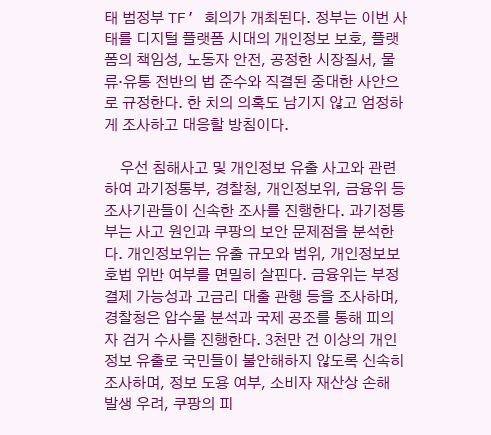태 범정부 TF’ 회의가 개최된다. 정부는 이번 사태를 디지털 플랫폼 시대의 개인정보 보호, 플랫폼의 책임성, 노동자 안전, 공정한 시장질서, 물류·유통 전반의 법 준수와 직결된 중대한 사안으로 규정한다. 한 치의 의혹도 남기지 않고 엄정하게 조사하고 대응할 방침이다.

    우선 침해사고 및 개인정보 유출 사고와 관련하여 과기정통부, 경찰청, 개인정보위, 금융위 등 조사기관들이 신속한 조사를 진행한다. 과기정통부는 사고 원인과 쿠팡의 보안 문제점을 분석한다. 개인정보위는 유출 규모와 범위, 개인정보보호법 위반 여부를 면밀히 살핀다. 금융위는 부정 결제 가능성과 고금리 대출 관행 등을 조사하며, 경찰청은 압수물 분석과 국제 공조를 통해 피의자 검거 수사를 진행한다. 3천만 건 이상의 개인정보 유출로 국민들이 불안해하지 않도록 신속히 조사하며, 정보 도용 여부, 소비자 재산상 손해 발생 우려, 쿠팡의 피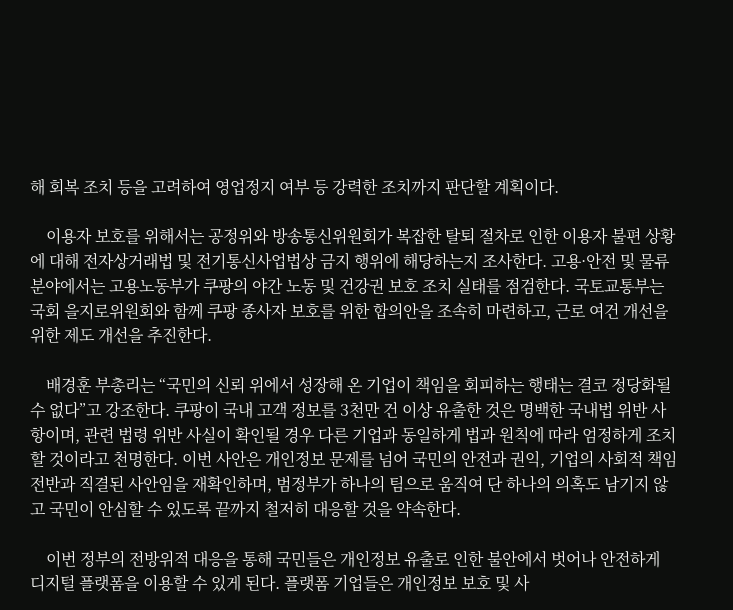해 회복 조치 등을 고려하여 영업정지 여부 등 강력한 조치까지 판단할 계획이다.

    이용자 보호를 위해서는 공정위와 방송통신위원회가 복잡한 탈퇴 절차로 인한 이용자 불편 상황에 대해 전자상거래법 및 전기통신사업법상 금지 행위에 해당하는지 조사한다. 고용·안전 및 물류 분야에서는 고용노동부가 쿠팡의 야간 노동 및 건강권 보호 조치 실태를 점검한다. 국토교통부는 국회 을지로위원회와 함께 쿠팡 종사자 보호를 위한 합의안을 조속히 마련하고, 근로 여건 개선을 위한 제도 개선을 추진한다.

    배경훈 부총리는 “국민의 신뢰 위에서 성장해 온 기업이 책임을 회피하는 행태는 결코 정당화될 수 없다”고 강조한다. 쿠팡이 국내 고객 정보를 3천만 건 이상 유출한 것은 명백한 국내법 위반 사항이며, 관련 법령 위반 사실이 확인될 경우 다른 기업과 동일하게 법과 원칙에 따라 엄정하게 조치할 것이라고 천명한다. 이번 사안은 개인정보 문제를 넘어 국민의 안전과 권익, 기업의 사회적 책임 전반과 직결된 사안임을 재확인하며, 범정부가 하나의 팀으로 움직여 단 하나의 의혹도 남기지 않고 국민이 안심할 수 있도록 끝까지 철저히 대응할 것을 약속한다.

    이번 정부의 전방위적 대응을 통해 국민들은 개인정보 유출로 인한 불안에서 벗어나 안전하게 디지털 플랫폼을 이용할 수 있게 된다. 플랫폼 기업들은 개인정보 보호 및 사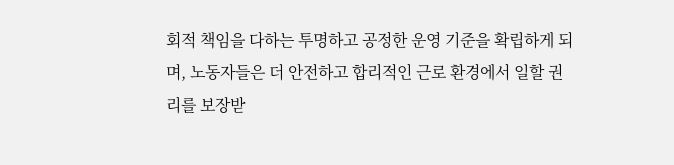회적 책임을 다하는 투명하고 공정한 운영 기준을 확립하게 되며, 노동자들은 더 안전하고 합리적인 근로 환경에서 일할 권리를 보장받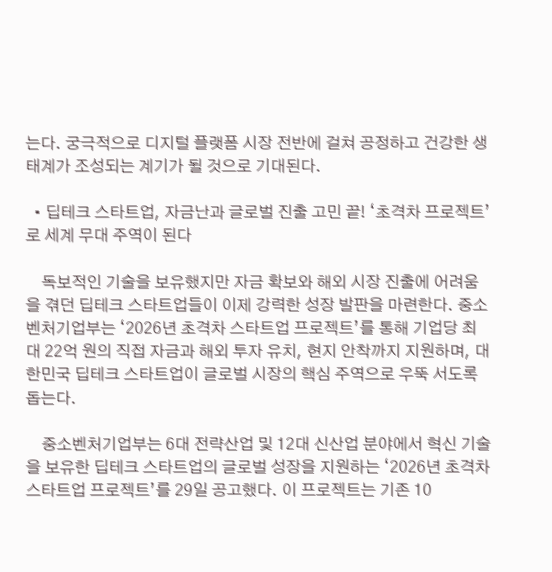는다. 궁극적으로 디지털 플랫폼 시장 전반에 걸쳐 공정하고 건강한 생태계가 조성되는 계기가 될 것으로 기대된다.

  • 딥테크 스타트업, 자금난과 글로벌 진출 고민 끝! ‘초격차 프로젝트’로 세계 무대 주역이 된다

    독보적인 기술을 보유했지만 자금 확보와 해외 시장 진출에 어려움을 겪던 딥테크 스타트업들이 이제 강력한 성장 발판을 마련한다. 중소벤처기업부는 ‘2026년 초격차 스타트업 프로젝트’를 통해 기업당 최대 22억 원의 직접 자금과 해외 투자 유치, 현지 안착까지 지원하며, 대한민국 딥테크 스타트업이 글로벌 시장의 핵심 주역으로 우뚝 서도록 돕는다.

    중소벤처기업부는 6대 전략산업 및 12대 신산업 분야에서 혁신 기술을 보유한 딥테크 스타트업의 글로벌 성장을 지원하는 ‘2026년 초격차 스타트업 프로젝트’를 29일 공고했다. 이 프로젝트는 기존 10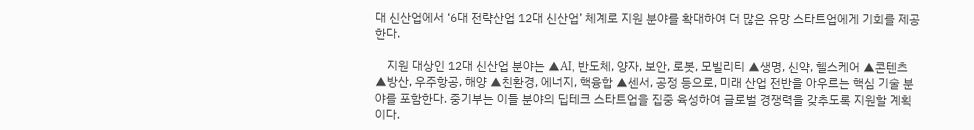대 신산업에서 ‘6대 전략산업 12대 신산업’ 체계로 지원 분야를 확대하여 더 많은 유망 스타트업에게 기회를 제공한다.

    지원 대상인 12대 신산업 분야는 ▲AI, 반도체, 양자, 보안, 로봇, 모빌리티 ▲생명, 신약, 헬스케어 ▲콘텐츠 ▲방산, 우주항공, 해양 ▲친환경, 에너지, 핵융합 ▲센서, 공정 등으로, 미래 산업 전반을 아우르는 핵심 기술 분야를 포함한다. 중기부는 이들 분야의 딥테크 스타트업을 집중 육성하여 글로벌 경쟁력을 갖추도록 지원할 계획이다.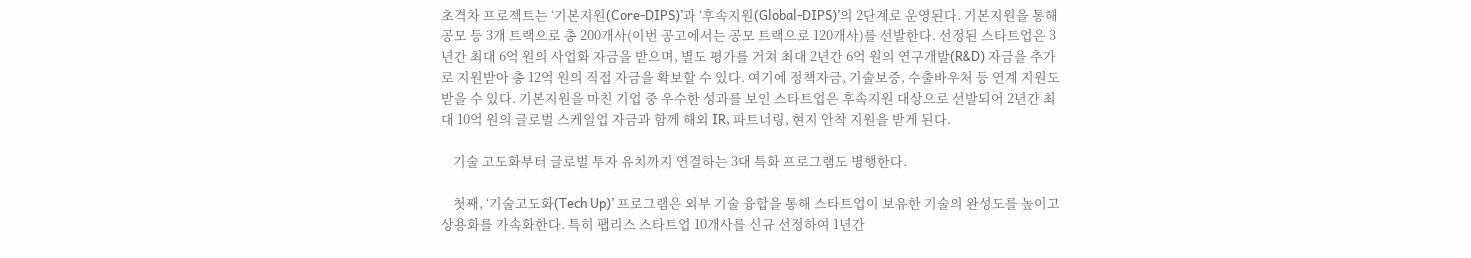초격차 프로젝트는 ‘기본지원(Core-DIPS)’과 ‘후속지원(Global-DIPS)’의 2단계로 운영된다. 기본지원을 통해 공모 등 3개 트랙으로 총 200개사(이번 공고에서는 공모 트랙으로 120개사)를 선발한다. 선정된 스타트업은 3년간 최대 6억 원의 사업화 자금을 받으며, 별도 평가를 거쳐 최대 2년간 6억 원의 연구개발(R&D) 자금을 추가로 지원받아 총 12억 원의 직접 자금을 확보할 수 있다. 여기에 정책자금, 기술보증, 수출바우처 등 연계 지원도 받을 수 있다. 기본지원을 마친 기업 중 우수한 성과를 보인 스타트업은 후속지원 대상으로 선발되어 2년간 최대 10억 원의 글로벌 스케일업 자금과 함께 해외 IR, 파트너링, 현지 안착 지원을 받게 된다.

    기술 고도화부터 글로벌 투자 유치까지 연결하는 3대 특화 프로그램도 병행한다.

    첫째, ‘기술고도화(Tech Up)’ 프로그램은 외부 기술 융합을 통해 스타트업이 보유한 기술의 완성도를 높이고 상용화를 가속화한다. 특히 팹리스 스타트업 10개사를 신규 선정하여 1년간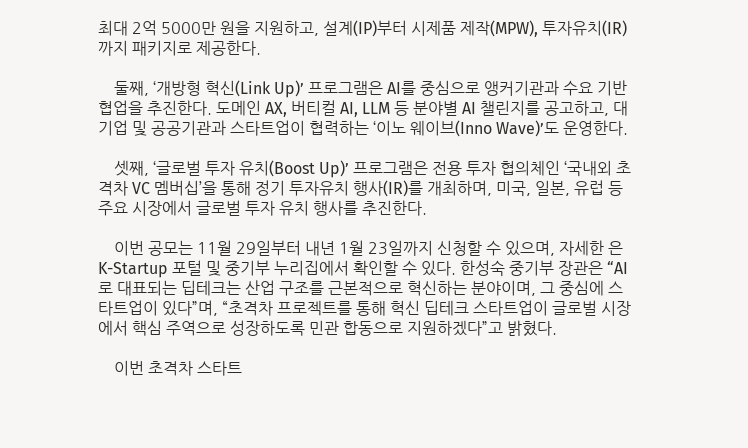최대 2억 5000만 원을 지원하고, 설계(IP)부터 시제품 제작(MPW), 투자유치(IR)까지 패키지로 제공한다.

    둘째, ‘개방형 혁신(Link Up)’ 프로그램은 AI를 중심으로 앵커기관과 수요 기반 협업을 추진한다. 도메인 AX, 버티컬 AI, LLM 등 분야별 AI 챌린지를 공고하고, 대기업 및 공공기관과 스타트업이 협력하는 ‘이노 웨이브(Inno Wave)’도 운영한다.

    셋째, ‘글로벌 투자 유치(Boost Up)’ 프로그램은 전용 투자 협의체인 ‘국내외 초격차 VC 멤버십’을 통해 정기 투자유치 행사(IR)를 개최하며, 미국, 일본, 유럽 등 주요 시장에서 글로벌 투자 유치 행사를 추진한다.

    이번 공모는 11월 29일부터 내년 1월 23일까지 신청할 수 있으며, 자세한 은 K-Startup 포털 및 중기부 누리집에서 확인할 수 있다. 한성숙 중기부 장관은 “AI로 대표되는 딥테크는 산업 구조를 근본적으로 혁신하는 분야이며, 그 중심에 스타트업이 있다”며, “초격차 프로젝트를 통해 혁신 딥테크 스타트업이 글로벌 시장에서 핵심 주역으로 성장하도록 민관 합동으로 지원하겠다”고 밝혔다.

    이번 초격차 스타트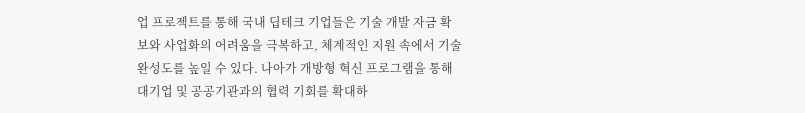업 프로젝트를 통해 국내 딥테크 기업들은 기술 개발 자금 확보와 사업화의 어려움을 극복하고, 체계적인 지원 속에서 기술 완성도를 높일 수 있다. 나아가 개방형 혁신 프로그램을 통해 대기업 및 공공기관과의 협력 기회를 확대하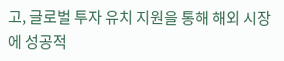고, 글로벌 투자 유치 지원을 통해 해외 시장에 성공적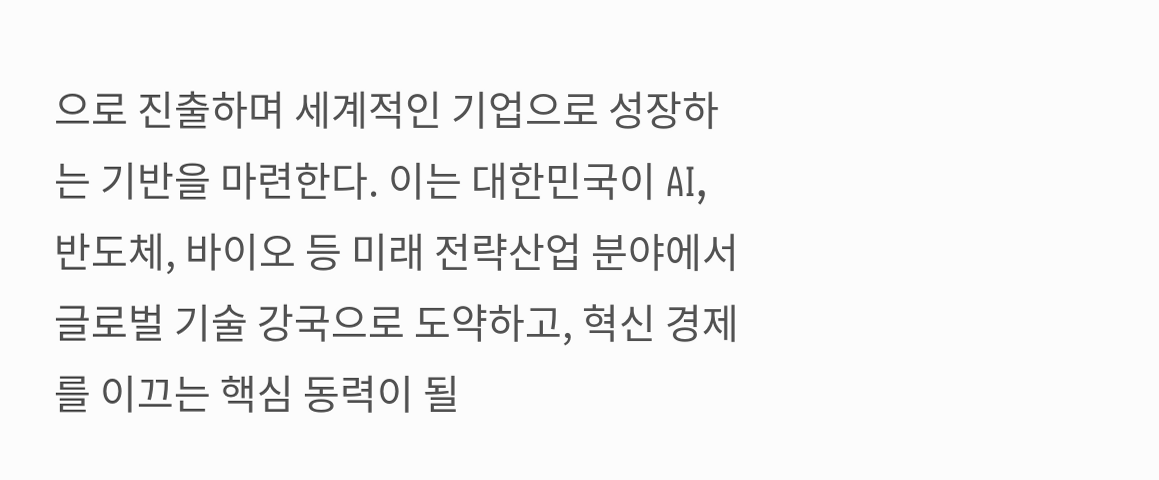으로 진출하며 세계적인 기업으로 성장하는 기반을 마련한다. 이는 대한민국이 AI, 반도체, 바이오 등 미래 전략산업 분야에서 글로벌 기술 강국으로 도약하고, 혁신 경제를 이끄는 핵심 동력이 될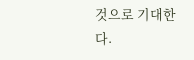것으로 기대한다.